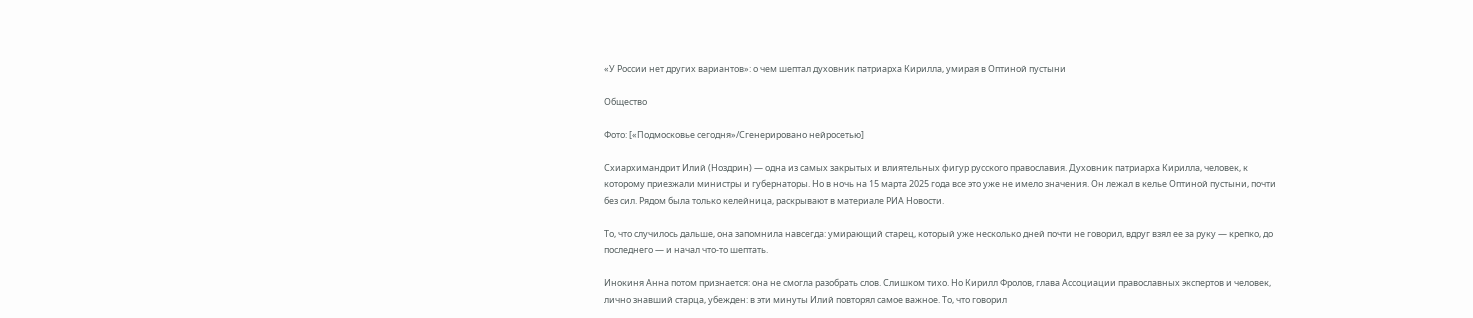«У России нет других вариантов»: о чем шептал духовник патриарха Кирилла, умирая в Оптиной пустыни

Общество

Фото: [«Подмосковье сегодня»/Сгенерировано нейросетью]

Схиархимандрит Илий (Ноздрин) — одна из самых закрытых и влиятельных фигур русского православия. Духовник патриарха Кирилла, человек, к которому приезжали министры и губернаторы. Но в ночь на 15 марта 2025 года все это уже не имело значения. Он лежал в келье Оптиной пустыни, почти без сил. Рядом была только келейница, раскрывают в материале РИА Новости.

То, что случилось дальше, она запомнила навсегда: умирающий старец, который уже несколько дней почти не говорил, вдруг взял ее за руку — крепко, до последнего — и начал что-то шептать.

Инокиня Анна потом признается: она не смогла разобрать слов. Слишком тихо. Но Кирилл Фролов, глава Ассоциации православных экспертов и человек, лично знавший старца, убежден: в эти минуты Илий повторял самое важное. То, что говорил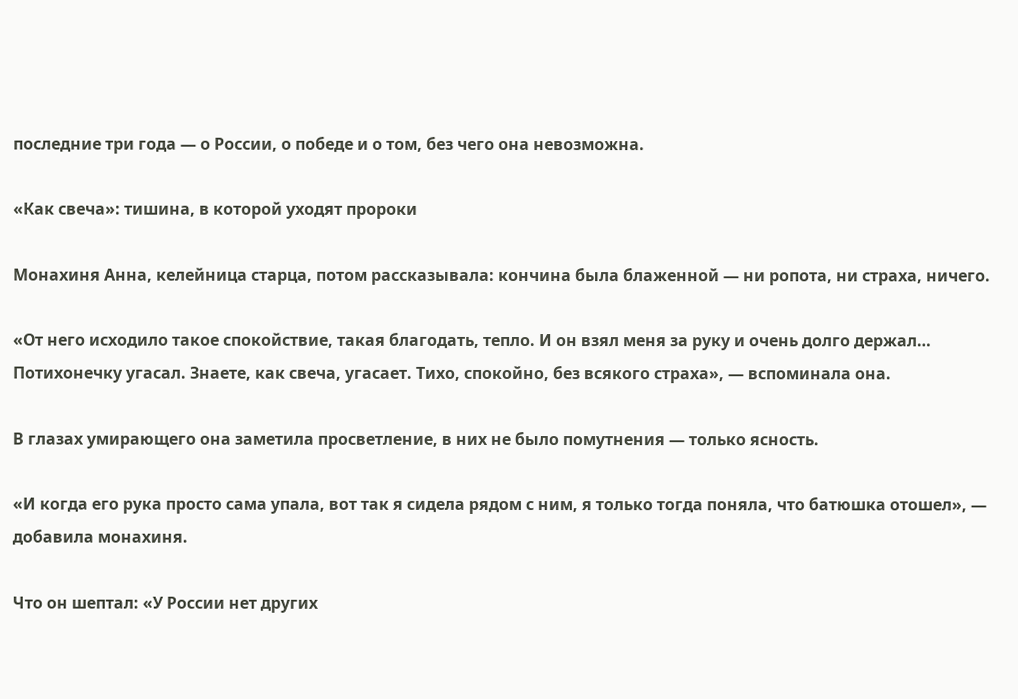последние три года — о России, о победе и о том, без чего она невозможна.

«Как свеча»: тишина, в которой уходят пророки

Монахиня Анна, келейница старца, потом рассказывала: кончина была блаженной — ни ропота, ни страха, ничего.

«От него исходило такое спокойствие, такая благодать, тепло. И он взял меня за руку и очень долго держал… Потихонечку угасал. Знаете, как свеча, угасает. Тихо, спокойно, без всякого страха», — вспоминала она.

В глазах умирающего она заметила просветление, в них не было помутнения — только ясность.

«И когда его рука просто сама упала, вот так я сидела рядом с ним, я только тогда поняла, что батюшка отошел», — добавила монахиня.

Что он шептал: «У России нет других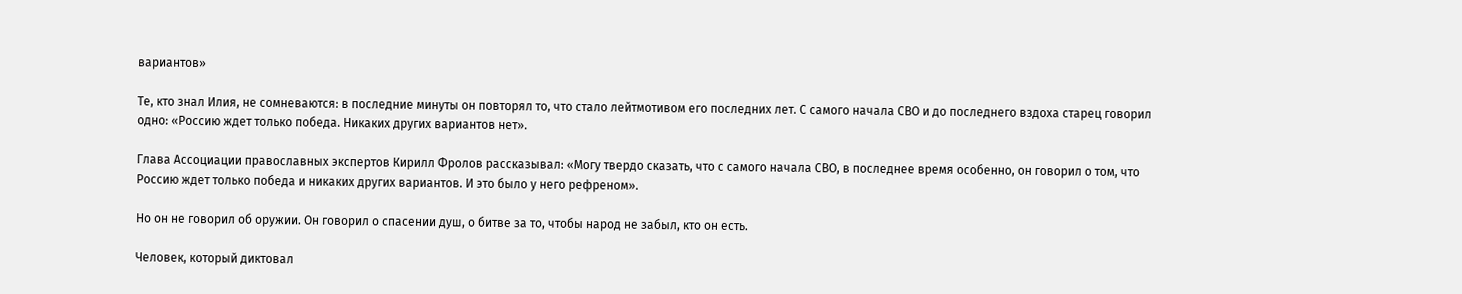вариантов»

Те, кто знал Илия, не сомневаются: в последние минуты он повторял то, что стало лейтмотивом его последних лет. С самого начала СВО и до последнего вздоха старец говорил одно: «Россию ждет только победа. Никаких других вариантов нет».

Глава Ассоциации православных экспертов Кирилл Фролов рассказывал: «Могу твердо сказать, что с самого начала СВО, в последнее время особенно, он говорил о том, что Россию ждет только победа и никаких других вариантов. И это было у него рефреном».

Но он не говорил об оружии. Он говорил о спасении душ, о битве за то, чтобы народ не забыл, кто он есть.

Человек, который диктовал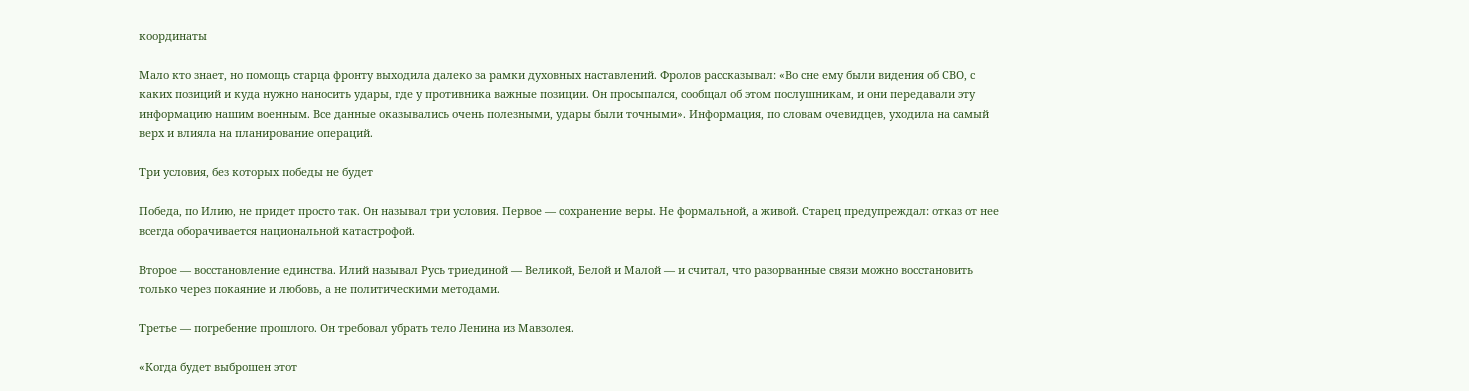координаты

Мало кто знает, но помощь старца фронту выходила далеко за рамки духовных наставлений. Фролов рассказывал: «Во сне ему были видения об СВО, с каких позиций и куда нужно наносить удары, где у противника важные позиции. Он просыпался, сообщал об этом послушникам, и они передавали эту информацию нашим военным. Все данные оказывались очень полезными, удары были точными». Информация, по словам очевидцев, уходила на самый верх и влияла на планирование операций.

Три условия, без которых победы не будет

Победа, по Илию, не придет просто так. Он называл три условия. Первое — сохранение веры. Не формальной, а живой. Старец предупреждал: отказ от нее всегда оборачивается национальной катастрофой.

Второе — восстановление единства. Илий называл Русь триединой — Великой, Белой и Малой — и считал, что разорванные связи можно восстановить только через покаяние и любовь, а не политическими методами.

Третье — погребение прошлого. Он требовал убрать тело Ленина из Мавзолея.

«Когда будет выброшен этот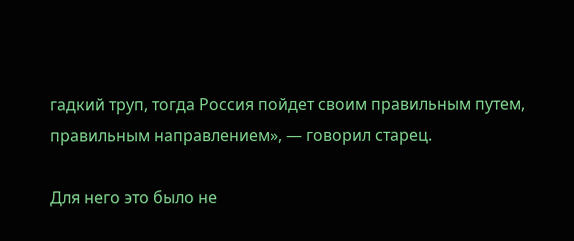гадкий труп, тогда Россия пойдет своим правильным путем, правильным направлением», — говорил старец.

Для него это было не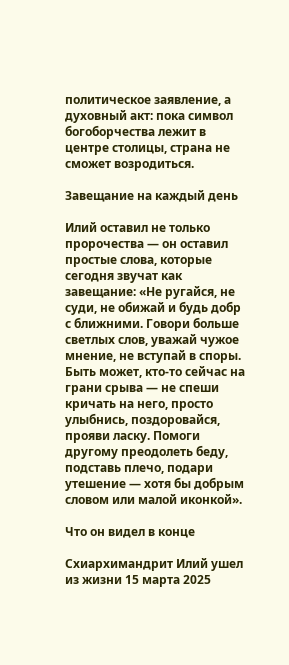политическое заявление, а духовный акт: пока символ богоборчества лежит в центре столицы, страна не сможет возродиться.

Завещание на каждый день

Илий оставил не только пророчества — он оставил простые слова, которые сегодня звучат как завещание: «Не ругайся, не суди, не обижай и будь добр с ближними. Говори больше светлых слов, уважай чужое мнение, не вступай в споры. Быть может, кто-то сейчас на грани срыва — не спеши кричать на него, просто улыбнись, поздоровайся, прояви ласку. Помоги другому преодолеть беду, подставь плечо, подари утешение — хотя бы добрым словом или малой иконкой».

Что он видел в конце

Схиархимандрит Илий ушел из жизни 15 марта 2025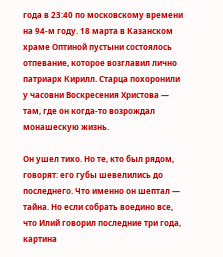года в 23:40 по московскому времени на 94-м году. 18 марта в Казанском храме Оптиной пустыни состоялось отпевание, которое возглавил лично патриарх Кирилл. Старца похоронили у часовни Воскресения Христова — там, где он когда-то возрождал монашескую жизнь.

Он ушел тихо. Но те, кто был рядом, говорят: его губы шевелились до последнего. Что именно он шептал — тайна. Но если собрать воедино все, что Илий говорил последние три года, картина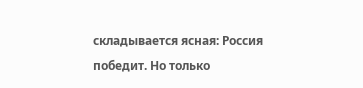складывается ясная: Россия победит. Но только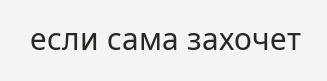если сама захочет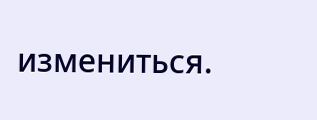измениться.